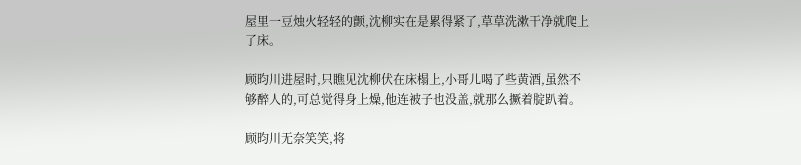屋里一豆烛火轻轻的颤,沈柳实在是累得紧了,草草洗漱干净就爬上了床。

顾昀川进屋时,只瞧见沈柳伏在床榻上,小哥儿喝了些黄酒,虽然不够醉人的,可总觉得身上燥,他连被子也没盖,就那么撅着腚趴着。

顾昀川无奈笑笑,将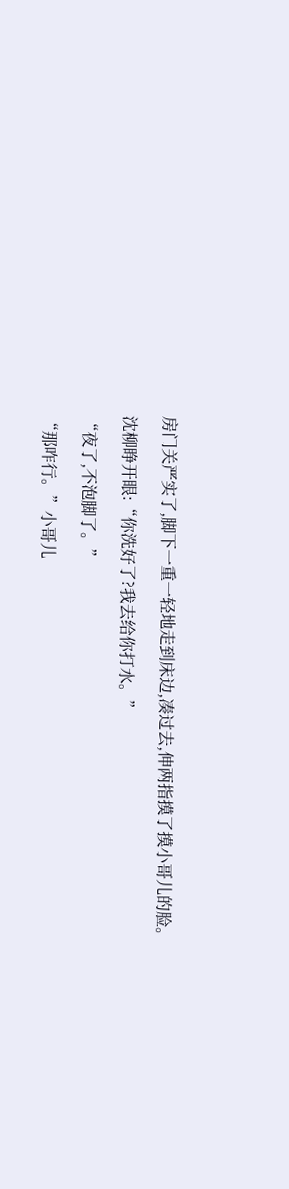房门关严实了,脚下一重一轻地走到床边,凑过去,伸两指摸了摸小哥儿的脸。

沈柳睁开眼:“你洗好了?我去给你打水。”

“夜了,不泡脚了。”

“那咋行。”小哥儿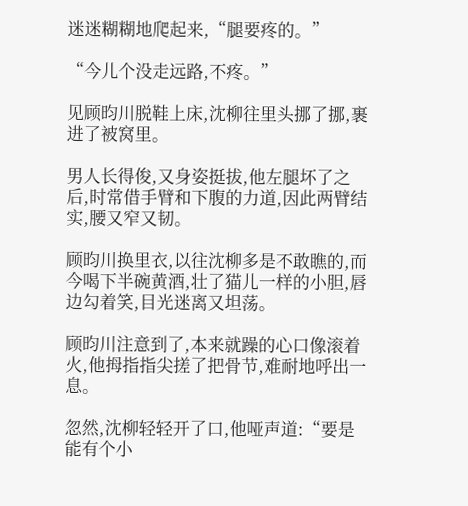迷迷糊糊地爬起来,“腿要疼的。”

“今儿个没走远路,不疼。”

见顾昀川脱鞋上床,沈柳往里头挪了挪,裹进了被窝里。

男人长得俊,又身姿挺拔,他左腿坏了之后,时常借手臂和下腹的力道,因此两臂结实,腰又窄又韧。

顾昀川换里衣,以往沈柳多是不敢瞧的,而今喝下半碗黄酒,壮了猫儿一样的小胆,唇边勾着笑,目光迷离又坦荡。

顾昀川注意到了,本来就躁的心口像滚着火,他拇指指尖搓了把骨节,难耐地呼出一息。

忽然,沈柳轻轻开了口,他哑声道:“要是能有个小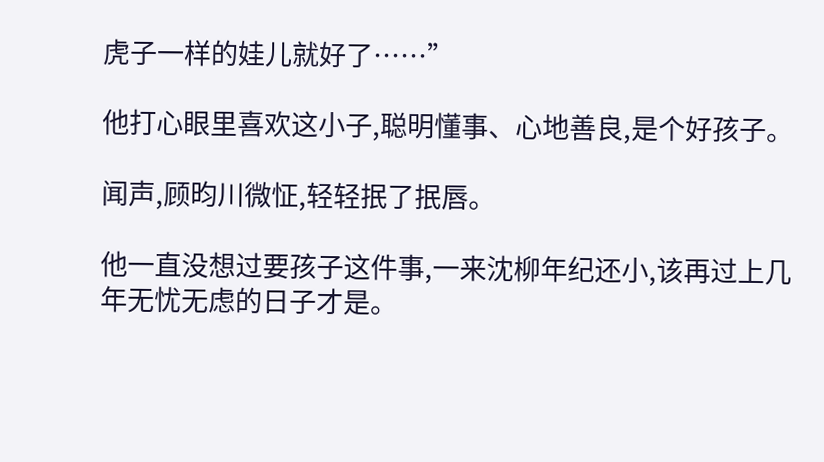虎子一样的娃儿就好了……”

他打心眼里喜欢这小子,聪明懂事、心地善良,是个好孩子。

闻声,顾昀川微怔,轻轻抿了抿唇。

他一直没想过要孩子这件事,一来沈柳年纪还小,该再过上几年无忧无虑的日子才是。